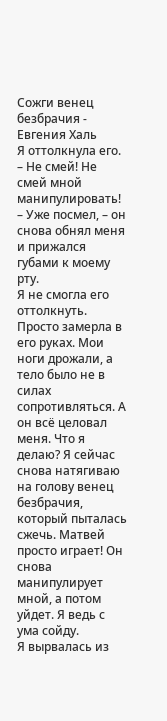Сожги венец безбрачия - Евгения Халь
Я оттолкнула его.
– Не смей! Не смей мной манипулировать!
– Уже посмел, – он снова обнял меня и прижался губами к моему рту.
Я не смогла его оттолкнуть. Просто замерла в его руках. Мои ноги дрожали, а тело было не в силах сопротивляться. А он всё целовал меня. Что я делаю? Я сейчас снова натягиваю на голову венец безбрачия, который пыталась сжечь. Матвей просто играет! Он снова манипулирует мной, а потом уйдет. Я ведь с ума сойду.
Я вырвалась из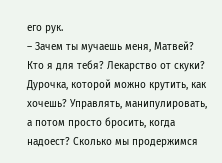его рук.
– Зачем ты мучаешь меня, Матвей? Кто я для тебя? Лекарство от скуки? Дурочка, которой можно крутить, как хочешь? Управлять, манипулировать, а потом просто бросить, когда надоест? Сколько мы продержимся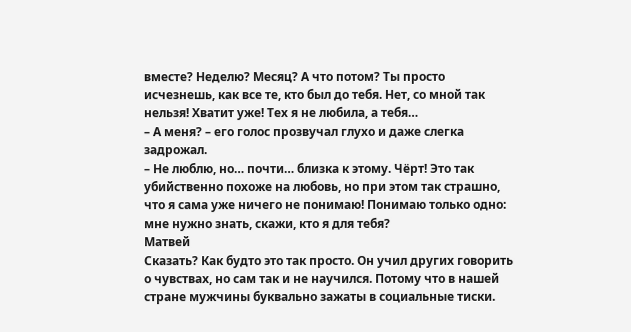вместе? Неделю? Месяц? А что потом? Ты просто исчезнешь, как все те, кто был до тебя. Нет, со мной так нельзя! Хватит уже! Тех я не любила, а тебя…
– А меня? – его голос прозвучал глухо и даже слегка задрожал.
– Не люблю, но… почти… близка к этому. Чёрт! Это так убийственно похоже на любовь, но при этом так страшно, что я сама уже ничего не понимаю! Понимаю только одно: мне нужно знать, скажи, кто я для тебя?
Матвей
Сказать? Как будто это так просто. Он учил других говорить о чувствах, но сам так и не научился. Потому что в нашей стране мужчины буквально зажаты в социальные тиски.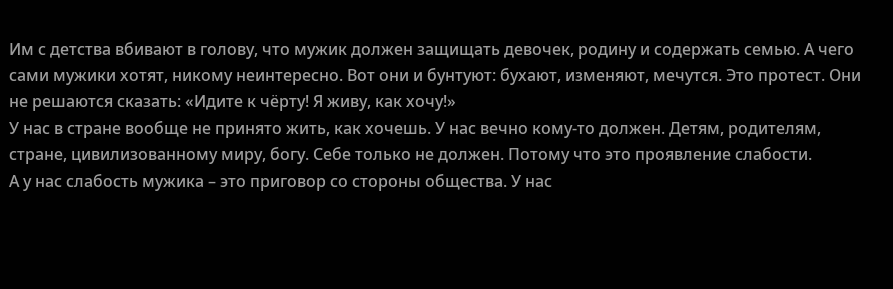Им с детства вбивают в голову, что мужик должен защищать девочек, родину и содержать семью. А чего сами мужики хотят, никому неинтересно. Вот они и бунтуют: бухают, изменяют, мечутся. Это протест. Они не решаются сказать: «Идите к чёрту! Я живу, как хочу!»
У нас в стране вообще не принято жить, как хочешь. У нас вечно кому-то должен. Детям, родителям, стране, цивилизованному миру, богу. Себе только не должен. Потому что это проявление слабости.
А у нас слабость мужика – это приговор со стороны общества. У нас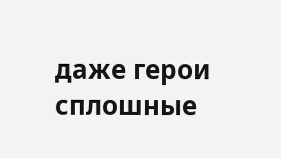даже герои сплошные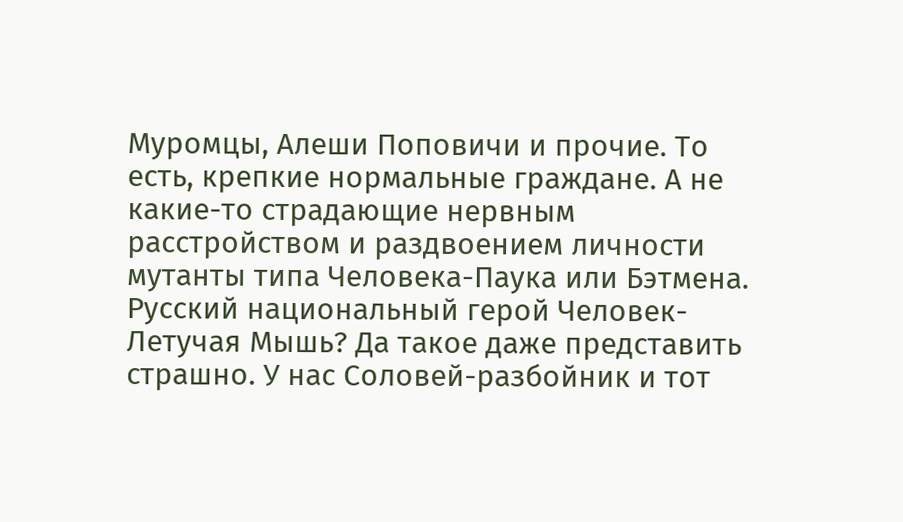Муромцы, Алеши Поповичи и прочие. То есть, крепкие нормальные граждане. А не какие-то страдающие нервным расстройством и раздвоением личности мутанты типа Человека-Паука или Бэтмена. Русский национальный герой Человек-Летучая Мышь? Да такое даже представить страшно. У нас Соловей-разбойник и тот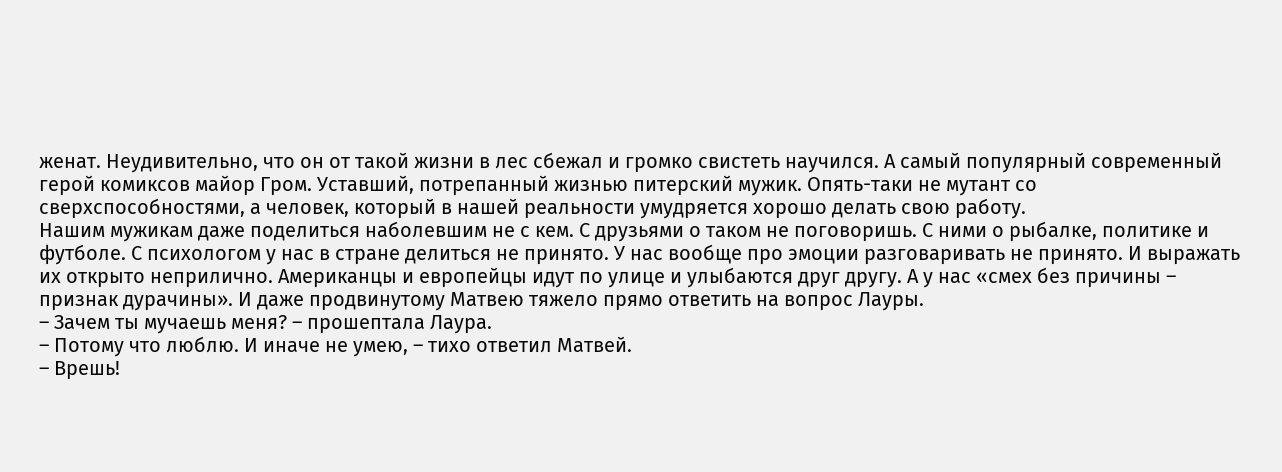женат. Неудивительно, что он от такой жизни в лес сбежал и громко свистеть научился. А самый популярный современный герой комиксов майор Гром. Уставший, потрепанный жизнью питерский мужик. Опять-таки не мутант со сверхспособностями, а человек, который в нашей реальности умудряется хорошо делать свою работу.
Нашим мужикам даже поделиться наболевшим не с кем. С друзьями о таком не поговоришь. С ними о рыбалке, политике и футболе. С психологом у нас в стране делиться не принято. У нас вообще про эмоции разговаривать не принято. И выражать их открыто неприлично. Американцы и европейцы идут по улице и улыбаются друг другу. А у нас «смех без причины – признак дурачины». И даже продвинутому Матвею тяжело прямо ответить на вопрос Лауры.
– Зачем ты мучаешь меня? – прошептала Лаура.
– Потому что люблю. И иначе не умею, – тихо ответил Матвей.
– Врешь!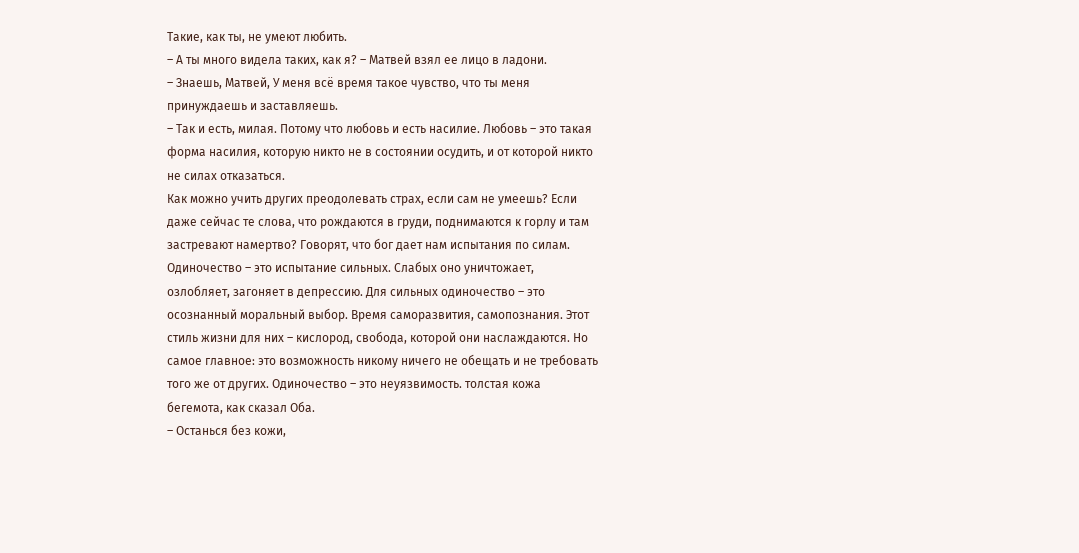Такие, как ты, не умеют любить.
– А ты много видела таких, как я? – Матвей взял ее лицо в ладони.
– Знаешь, Матвей, У меня всё время такое чувство, что ты меня принуждаешь и заставляешь.
– Так и есть, милая. Потому что любовь и есть насилие. Любовь – это такая форма насилия, которую никто не в состоянии осудить, и от которой никто не силах отказаться.
Как можно учить других преодолевать страх, если сам не умеешь? Если даже сейчас те слова, что рождаются в груди, поднимаются к горлу и там застревают намертво? Говорят, что бог дает нам испытания по силам. Одиночество – это испытание сильных. Слабых оно уничтожает, озлобляет, загоняет в депрессию. Для сильных одиночество – это осознанный моральный выбор. Время саморазвития, самопознания. Этот стиль жизни для них – кислород, свобода, которой они наслаждаются. Но самое главное: это возможность никому ничего не обещать и не требовать того же от других. Одиночество – это неуязвимость. толстая кожа бегемота, как сказал Оба.
– Останься без кожи,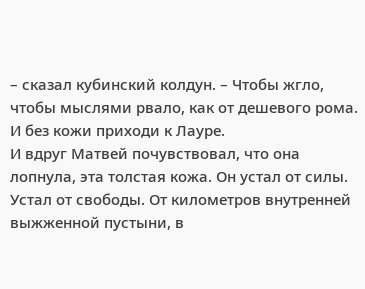– сказал кубинский колдун. – Чтобы жгло, чтобы мыслями рвало, как от дешевого рома. И без кожи приходи к Лауре.
И вдруг Матвей почувствовал, что она лопнула, эта толстая кожа. Он устал от силы. Устал от свободы. От километров внутренней выжженной пустыни, в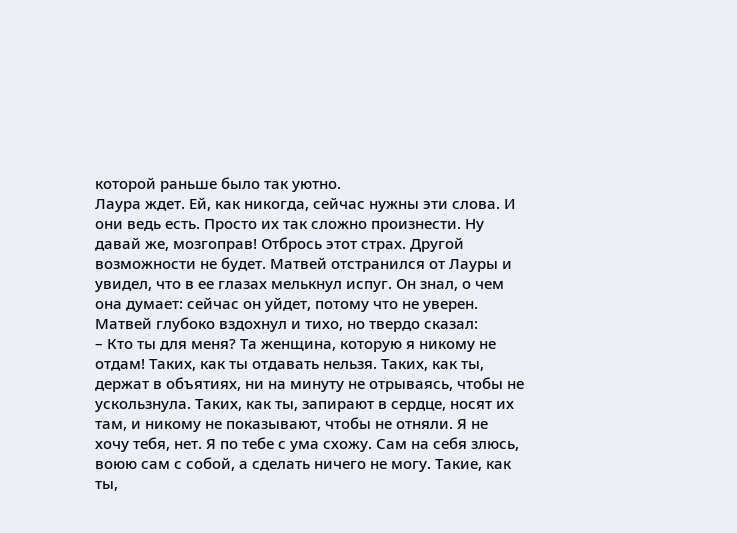которой раньше было так уютно.
Лаура ждет. Ей, как никогда, сейчас нужны эти слова. И они ведь есть. Просто их так сложно произнести. Ну давай же, мозгоправ! Отбрось этот страх. Другой возможности не будет. Матвей отстранился от Лауры и увидел, что в ее глазах мелькнул испуг. Он знал, о чем она думает: сейчас он уйдет, потому что не уверен. Матвей глубоко вздохнул и тихо, но твердо сказал:
– Кто ты для меня? Та женщина, которую я никому не отдам! Таких, как ты отдавать нельзя. Таких, как ты, держат в объятиях, ни на минуту не отрываясь, чтобы не ускользнула. Таких, как ты, запирают в сердце, носят их там, и никому не показывают, чтобы не отняли. Я не хочу тебя, нет. Я по тебе с ума схожу. Сам на себя злюсь, воюю сам с собой, а сделать ничего не могу. Такие, как ты,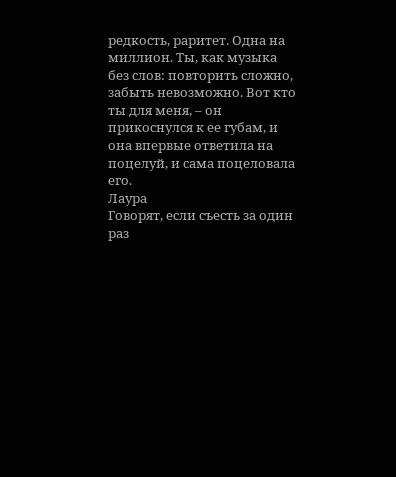редкость, раритет. Одна на миллион. Ты, как музыка без слов: повторить сложно, забыть невозможно. Вот кто ты для меня, – он прикоснулся к ее губам, и она впервые ответила на поцелуй, и сама поцеловала его.
Лаура
Говорят, если съесть за один раз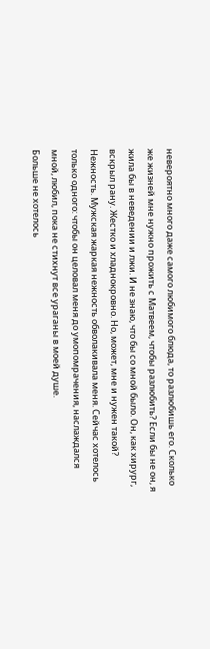невероятно много даже самого любимого блюда, то разлюбишь его. Сколько же жизней мне нужно прожить с Матвеем, чтобы разлюбить? Если бы не он, я жила бы в неведении и лжи. И не знаю, что бы со мной было. Он, как хирург, вскрыл рану. Жестко и хладнокровно. Но, может, мне и нужен такой?
Нежность. Мужская жаркая нежность обволакивала меня. Сейчас хотелось только одного: чтобы он целовал меня до умопомрачения, наслаждался мной, любил, пока не стихнут все ураганы в моей душе.
Больше не хотелось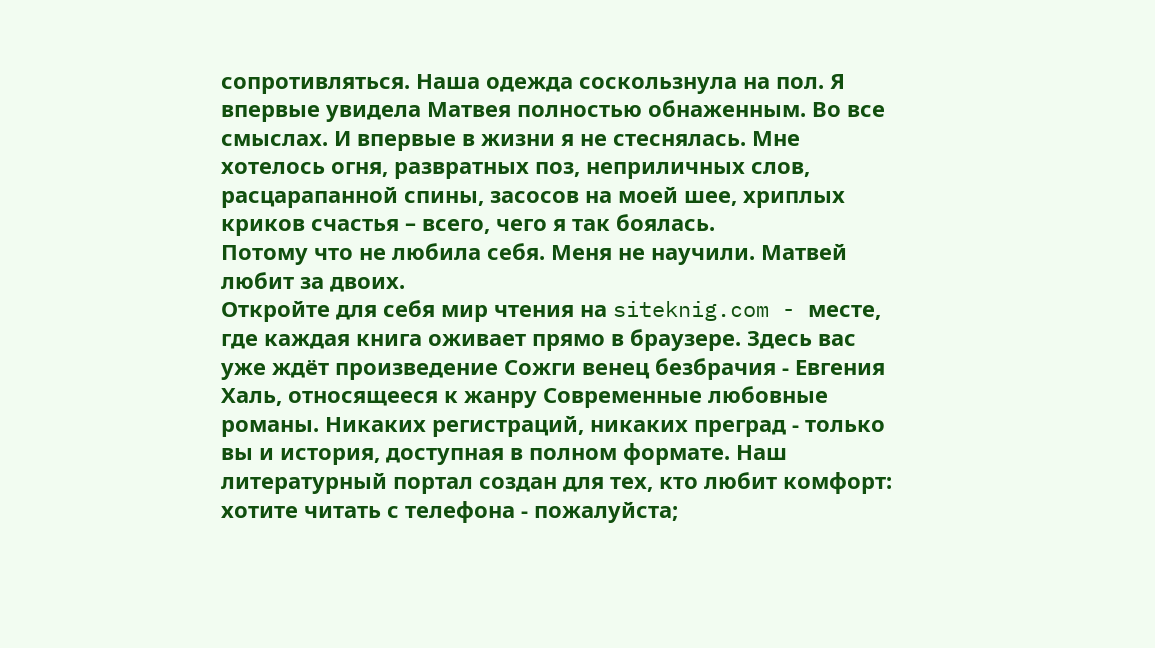сопротивляться. Наша одежда соскользнула на пол. Я впервые увидела Матвея полностью обнаженным. Во все смыслах. И впервые в жизни я не стеснялась. Мне хотелось огня, развратных поз, неприличных слов, расцарапанной спины, засосов на моей шее, хриплых криков счастья – всего, чего я так боялась.
Потому что не любила себя. Меня не научили. Матвей любит за двоих.
Откройте для себя мир чтения на siteknig.com - месте, где каждая книга оживает прямо в браузере. Здесь вас уже ждёт произведение Сожги венец безбрачия - Евгения Халь, относящееся к жанру Современные любовные романы. Никаких регистраций, никаких преград - только вы и история, доступная в полном формате. Наш литературный портал создан для тех, кто любит комфорт: хотите читать с телефона - пожалуйста;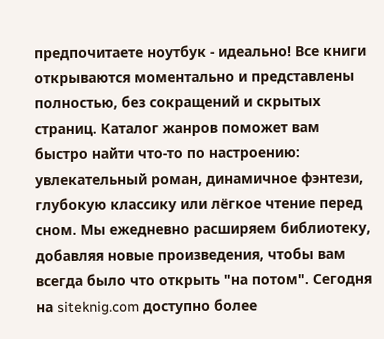предпочитаете ноутбук - идеально! Все книги открываются моментально и представлены полностью, без сокращений и скрытых страниц. Каталог жанров поможет вам быстро найти что-то по настроению: увлекательный роман, динамичное фэнтези, глубокую классику или лёгкое чтение перед сном. Мы ежедневно расширяем библиотеку, добавляя новые произведения, чтобы вам всегда было что открыть "на потом". Сегодня на siteknig.com доступно более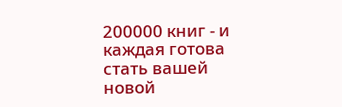200000 книг - и каждая готова стать вашей новой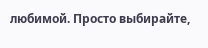любимой. Просто выбирайте,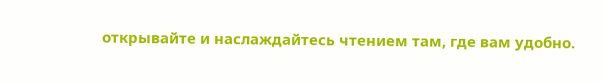открывайте и наслаждайтесь чтением там, где вам удобно.